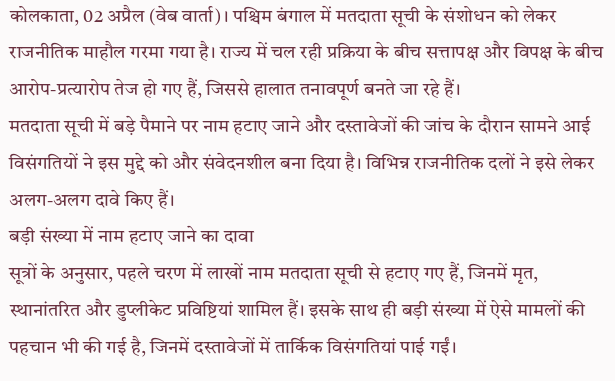कोलकाता, 02 अप्रैल (वेब वार्ता)। पश्चिम बंगाल में मतदाता सूची के संशोधन को लेकर राजनीतिक माहौल गरमा गया है। राज्य में चल रही प्रक्रिया के बीच सत्तापक्ष और विपक्ष के बीच आरोप-प्रत्यारोप तेज हो गए हैं, जिससे हालात तनावपूर्ण बनते जा रहे हैं।
मतदाता सूची में बड़े पैमाने पर नाम हटाए जाने और दस्तावेजों की जांच के दौरान सामने आई विसंगतियों ने इस मुद्दे को और संवेदनशील बना दिया है। विभिन्न राजनीतिक दलों ने इसे लेकर अलग-अलग दावे किए हैं।
बड़ी संख्या में नाम हटाए जाने का दावा
सूत्रों के अनुसार, पहले चरण में लाखों नाम मतदाता सूची से हटाए गए हैं, जिनमें मृत, स्थानांतरित और डुप्लीकेट प्रविष्टियां शामिल हैं। इसके साथ ही बड़ी संख्या में ऐसे मामलों की पहचान भी की गई है, जिनमें दस्तावेजों में तार्किक विसंगतियां पाई गईं।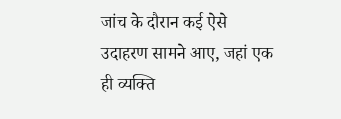जांच के दौरान कई ऐसे उदाहरण सामने आए, जहां एक ही व्यक्ति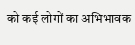को कई लोगों का अभिभावक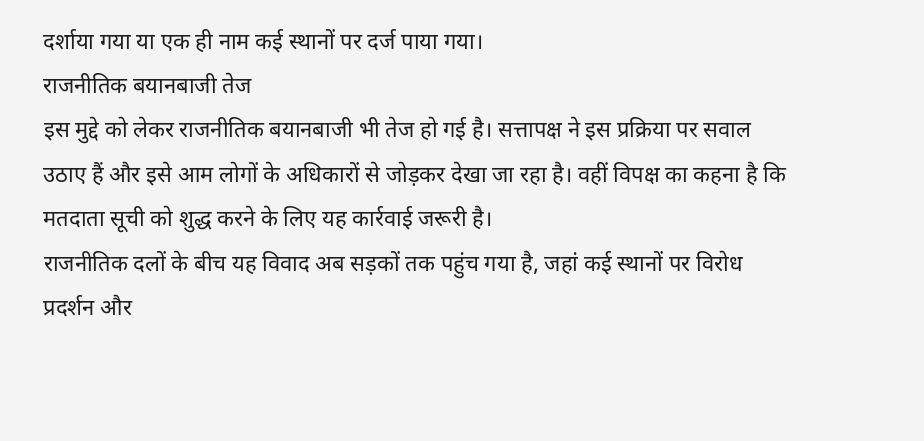दर्शाया गया या एक ही नाम कई स्थानों पर दर्ज पाया गया।
राजनीतिक बयानबाजी तेज
इस मुद्दे को लेकर राजनीतिक बयानबाजी भी तेज हो गई है। सत्तापक्ष ने इस प्रक्रिया पर सवाल उठाए हैं और इसे आम लोगों के अधिकारों से जोड़कर देखा जा रहा है। वहीं विपक्ष का कहना है कि मतदाता सूची को शुद्ध करने के लिए यह कार्रवाई जरूरी है।
राजनीतिक दलों के बीच यह विवाद अब सड़कों तक पहुंच गया है, जहां कई स्थानों पर विरोध प्रदर्शन और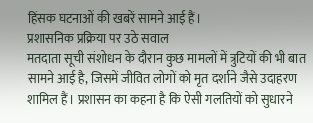हिंसक घटनाओं की खबरें सामने आई हैं।
प्रशासनिक प्रक्रिया पर उठे सवाल
मतदाता सूची संशोधन के दौरान कुछ मामलों में त्रुटियों की भी बात सामने आई है, जिसमें जीवित लोगों को मृत दर्शाने जैसे उदाहरण शामिल हैं। प्रशासन का कहना है कि ऐसी गलतियों को सुधारने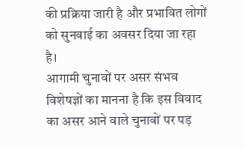की प्रक्रिया जारी है और प्रभावित लोगों को सुनवाई का अवसर दिया जा रहा है।
आगामी चुनावों पर असर संभव
विशेषज्ञों का मानना है कि इस विवाद का असर आने वाले चुनावों पर पड़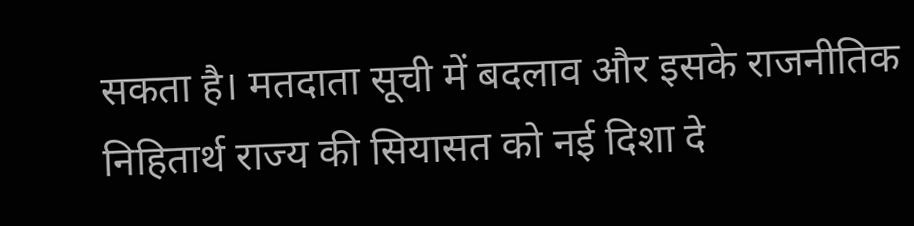सकता है। मतदाता सूची में बदलाव और इसके राजनीतिक निहितार्थ राज्य की सियासत को नई दिशा दे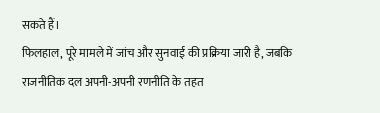सकते हैं।
फिलहाल, पूरे मामले में जांच और सुनवाई की प्रक्रिया जारी है, जबकि राजनीतिक दल अपनी-अपनी रणनीति के तहत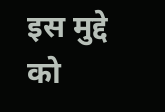इस मुद्दे को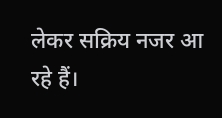लेकर सक्रिय नजर आ रहे हैं।